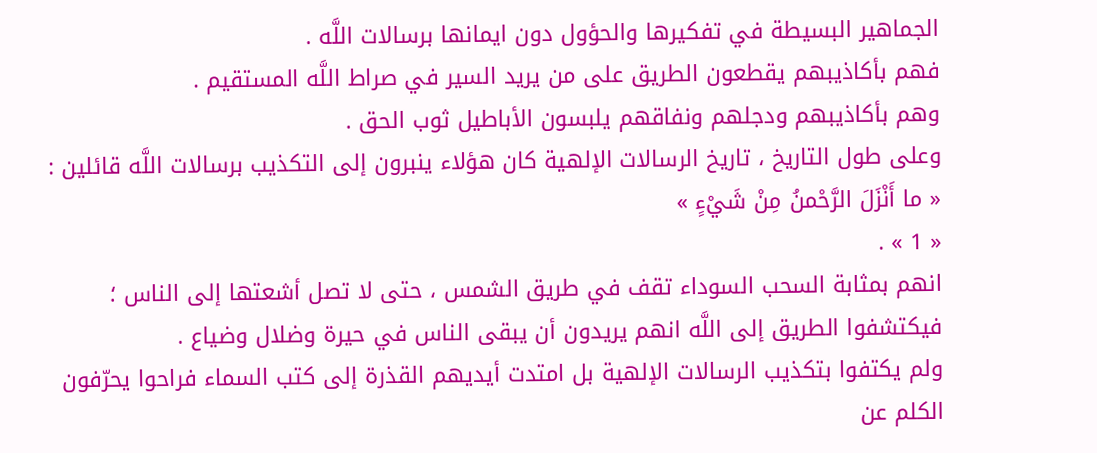الجماهير البسيطة في تفكيرها والحؤول دون ايمانها برسالات اللَّه .
فهم بأكاذيبهم يقطعون الطريق على من يريد السير في صراط اللَّه المستقيم .
وهم بأكاذيبهم ودجلهم ونفاقهم يلبسون الأباطيل ثوب الحق .
وعلى طول التاريخ ، تاريخ الرسالات الإلهية كان هؤلاء ينبرون إلى التكذيب برسالات اللَّه قائلين :
« ما أَنْزَلَ الرَّحْمنُ مِنْ شَيْءٍ »
« 1 » .
انهم بمثابة السحب السوداء تقف في طريق الشمس ، حتى لا تصل أشعتها إلى الناس ؛ فيكتشفوا الطريق إلى اللَّه انهم يريدون أن يبقى الناس في حيرة وضلال وضياع .
ولم يكتفوا بتكذيب الرسالات الإلهية بل امتدت أيديهم القذرة إلى كتب السماء فراحوا يحرّفون الكلم عن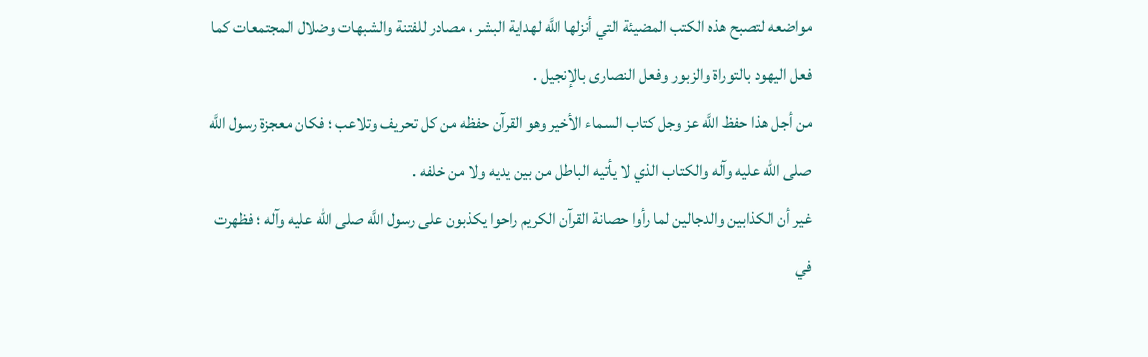مواضعه لتصبح هذه الكتب المضيئة التي أنزلها اللَّه لهداية البشر ، مصادر للفتنة والشبهات وضلال المجتمعات كما فعل اليهود بالتوراة والزبور وفعل النصارى بالإنجيل .
من أجل هذا حفظ اللَّه عز وجل كتاب السماء الأخير وهو القرآن حفظه من كل تحريف وتلاعب ؛ فكان معجزة رسول اللَّه صلى الله عليه وآله والكتاب الذي لا يأتيه الباطل من بين يديه ولا من خلفه .
غير أن الكذابين والدجالين لما رأوا حصانة القرآن الكريم راحوا يكذبون على رسول اللَّه صلى الله عليه وآله ؛ فظهرت في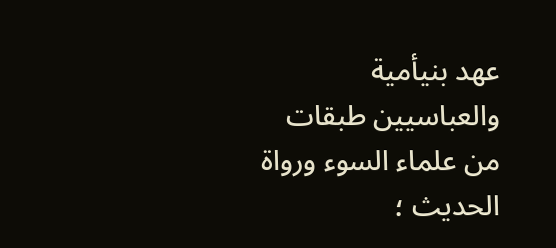عهد بنيأمية والعباسيين طبقات من علماء السوء ورواة الحديث ؛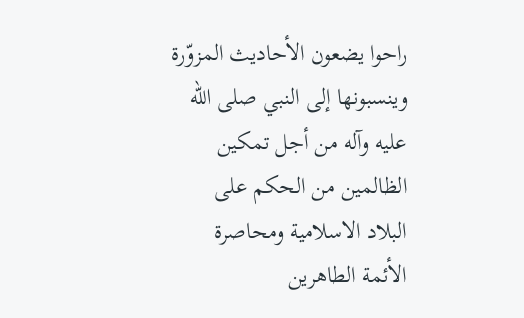راحوا يضعون الأحاديث المزوّرة وينسبونها إلى النبي صلى الله عليه وآله من أجل تمكين الظالمين من الحكم على البلاد الاسلامية ومحاصرة الأئمة الطاهرين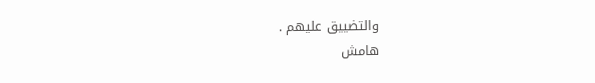والتضييق عليهم .
هامش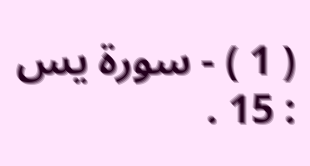( 1 ) - سورة يس : 15 .